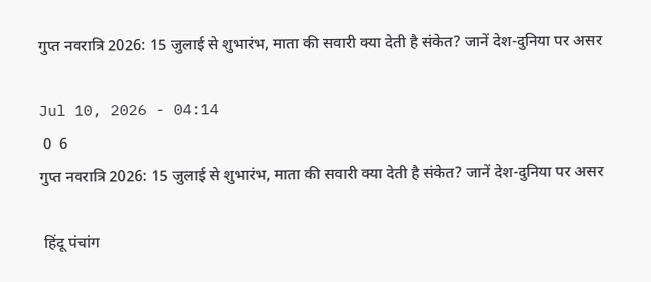गुप्त नवरात्रि 2026: 15 जुलाई से शुभारंभ, माता की सवारी क्या देती है संकेत? जानें देश-दुनिया पर असर

Jul 10, 2026 - 04:14
 0  6
गुप्त नवरात्रि 2026: 15 जुलाई से शुभारंभ, माता की सवारी क्या देती है संकेत? जानें देश-दुनिया पर असर

 हिंदू पंचांग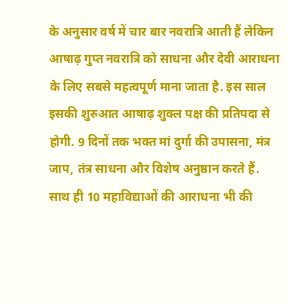के अनुसार वर्ष में चार बार नवरात्रि आती हैं लेकिन आषाढ़ गुप्त नवरात्रि को साधना और देवी आराधना के लिए सबसे महत्वपूर्ण माना जाता है. इस साल इसकी शुरुआत आषाढ़ शुक्ल पक्ष की प्रतिपदा से होगी. 9 दिनों तक भक्त मां दुर्गा की उपासना, मंत्र जाप, तंत्र साधना और विशेष अनुष्ठान करते हैं. साथ ही 10 महाविद्याओं की आराधना भी की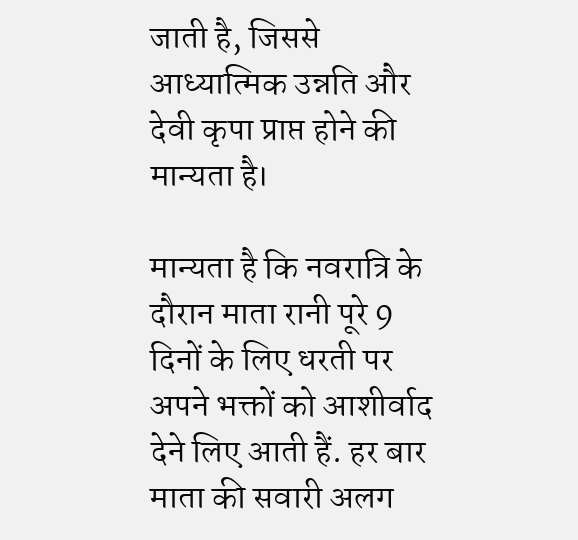जाती है, जिससे आध्यात्मिक उन्नति और देवी कृपा प्राप्त होने की मान्यता है।

मान्यता है कि नवरात्रि के दौरान माता रानी पूरे 9 दिनों के लिए धरती पर अपने भक्तों को आशीर्वाद देने लिए आती हैं. हर बार माता की सवारी अलग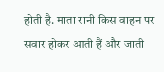होती है. माता रानी किस वाहन पर सवार होकर आती हैं और जाती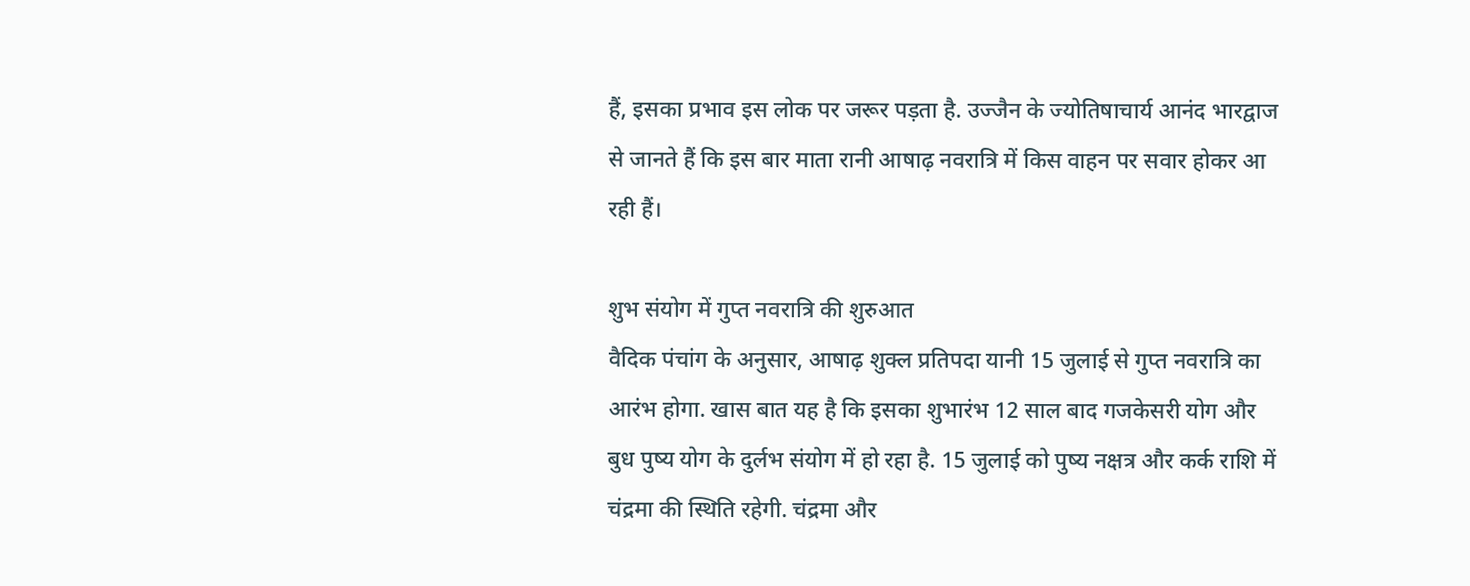हैं, इसका प्रभाव इस लोक पर जरूर पड़ता है. उज्जैन के ज्योतिषाचार्य आनंद भारद्वाज से जानते हैं कि इस बार माता रानी आषाढ़ नवरात्रि में किस वाहन पर सवार होकर आ रही हैं।

शुभ संयोग में गुप्त नवरात्रि की शुरुआत
वैदिक पंचांग के अनुसार, आषाढ़ शुक्ल प्रतिपदा यानी 15 जुलाई से गुप्त नवरात्रि का आरंभ होगा. खास बात यह है कि इसका शुभारंभ 12 साल बाद गजकेसरी योग और बुध पुष्य योग के दुर्लभ संयोग में हो रहा है. 15 जुलाई को पुष्य नक्षत्र और कर्क राशि में चंद्रमा की स्थिति रहेगी. चंद्रमा और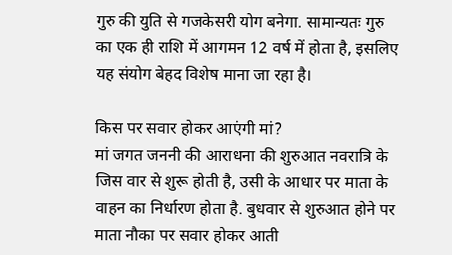गुरु की युति से गजकेसरी योग बनेगा. सामान्यतः गुरु का एक ही राशि में आगमन 12 वर्ष में होता है, इसलिए यह संयोग बेहद विशेष माना जा रहा है।

किस पर सवार होकर आएंगी मां?
मां जगत जननी की आराधना की शुरुआत नवरात्रि के जिस वार से शुरू होती है, उसी के आधार पर माता के वाहन का निर्धारण होता है. बुधवार से शुरुआत होने पर माता नौका पर सवार होकर आती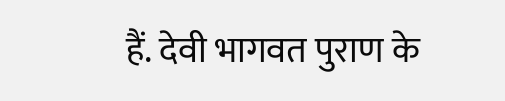हैं. देवी भागवत पुराण के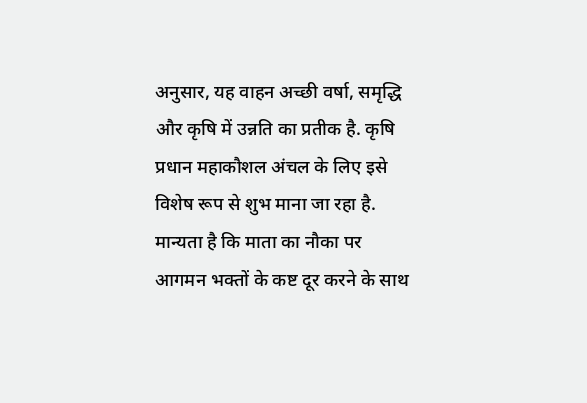अनुसार, यह वाहन अच्छी वर्षा, समृद्धि और कृषि में उन्नति का प्रतीक है. कृषि प्रधान महाकौशल अंचल के लिए इसे विशेष रूप से शुभ माना जा रहा है. मान्यता है कि माता का नौका पर आगमन भक्तों के कष्ट दूर करने के साथ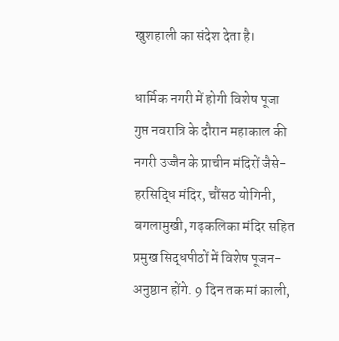खुशहाली का संदेश देता है।

धार्मिक नगरी में होगी विशेष पूजा
गुप्त नवरात्रि के दौरान महाकाल की नगरी उज्जैन के प्राचीन मंदिरों जैसे- हरसिद्धि मंदिर, चौंसठ योगिनी, बगलामुखी, गढ़कलिका मंदिर सहित प्रमुख सिद्धपीठों में विशेष पूजन-अनुष्ठान होंगे. 9 दिन तक मां काली,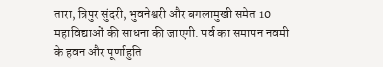तारा, त्रिपुर सुंदरी, भुवनेश्वरी और बगलामुखी समेत 10 महाविद्याओं की साधना की जाएगी. पर्व का समापन नवमी के हवन और पूर्णाहुति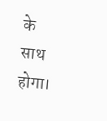के साथ होगा।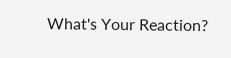What's Your Reaction?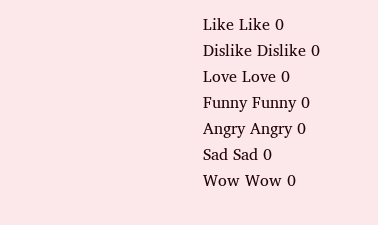Like Like 0
Dislike Dislike 0
Love Love 0
Funny Funny 0
Angry Angry 0
Sad Sad 0
Wow Wow 0